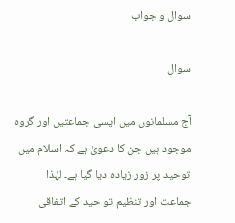سوال و جواب

سوال

آج مسلمانوں میں ایسی جماعتیں اور گروہ موجود ہیں جن کا دعویٰ ہے کہ اسلام میں توحید پر زور زیادہ دیا گیا ہے۔ لہٰذا جماعت اور تنظیم تو حید کے اتفاقی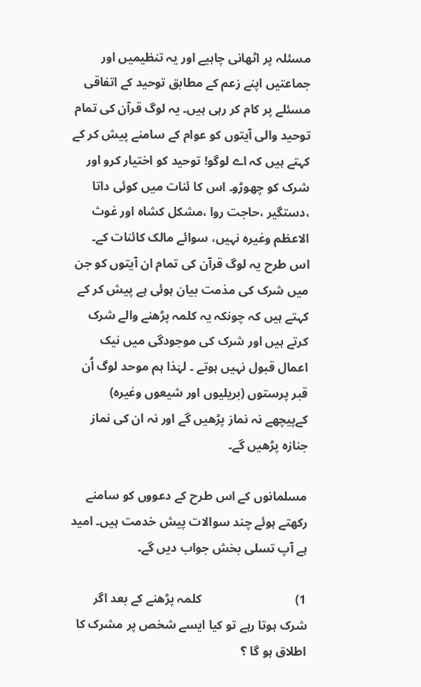مسئلہ پر اٹھانی چاہیے اور یہ تنظیمیں اور جماعتیں اپنے زعم کے مطابق توحید کے اتفاقی مسئلے پر کام کر رہی ہیں۔ یہ لوگ قرآن کی تمام توحید والی آیتوں کو عوام کے سامنے پیش کر کے کہتے ہیں کہ اے لوگو! توحید کو اختیار کرو اور شرک کو چھوڑو۔ اس کا ئنات میں کوئی داتا ،دستگیر ،حاجت روا ،مشکل کشاہ اور غوث الاعظم وغیرہ نہیں، سوائے مالک کائنات کے۔ اس طرح یہ لوگ قرآن کی تمام ان آیتوں کو جن میں شرک کی مذمت بیان ہوئی ہے پیش کر کے کہتے ہیں کہ چونکہ یہ کلمہ پڑھنے والے شرک کرتے ہیں اور شرک کی موجودگی میں نیک اعمال قبول نہیں ہوتے ۔ لہٰذا ہم موحد لوگ اُن قبر پرستوں (بریلیوں اور شیعوں وغیرہ) کےپیچھے نہ نماز پڑھیں گے اور نہ ان کی نماز جنازہ پڑھیں گے۔

مسلمانوں کے اس طرح کے دعووں کو سامنے رکھتے ہوئے چند سوالات پیش خدمت ہیں۔ امید ہے آپ تسلی بخش جواب دیں گے۔

1)                              کلمہ پڑھنے کے بعد اگر شرک ہوتا رہے تو کیا ایسے شخص پر مشرک کا اطلاق ہو گا ؟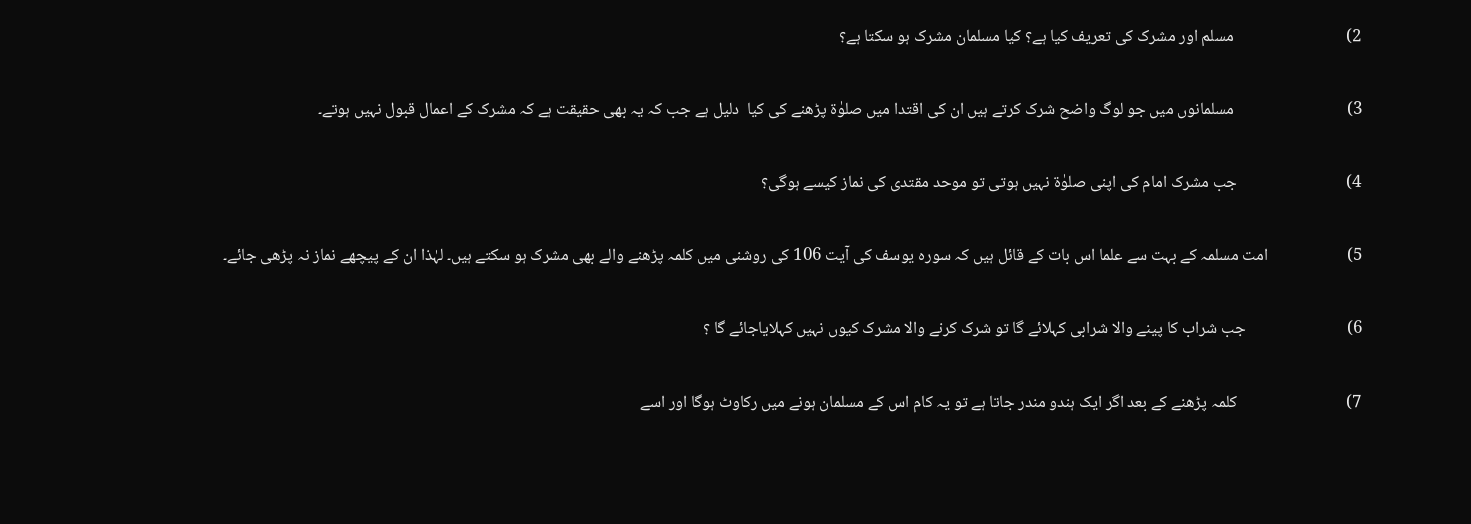2)                              مسلم اور مشرک کی تعریف کیا ہے؟ کیا مسلمان مشرک ہو سکتا ہے؟

3)                              مسلمانوں میں جو لوگ واضح شرک کرتے ہیں ان کی اقتدا میں صلوٰۃ پڑھنے کی کیا  دلیل ہے جب کہ یہ بھی حقیقت ہے کہ مشرک کے اعمال قبول نہیں ہوتے۔

4)                             جب مشرک امام کی اپنی صلوٰۃ نہیں ہوتی تو موحد مقتدی کی نماز کیسے ہوگی؟

5)                     امت مسلمہ کے بہت سے علما اس بات کے قائل ہیں کہ سورہ یوسف کی آیت 106 کی روشنی میں کلمہ پڑھنے والے بھی مشرک ہو سکتے ہیں۔ لہٰذا ان کے پیچھے نماز نہ پڑھی جائے۔

6)                           جب شراب کا پینے والا شرابی کہلائے گا تو شرک کرنے والا مشرک کیوں نہیں کہلایاجائے گا ؟

7)                             کلمہ پڑھنے کے بعد اگر ایک ہندو مندر جاتا ہے تو یہ کام اس کے مسلمان ہونے میں رکاوٹ ہوگا اور اسے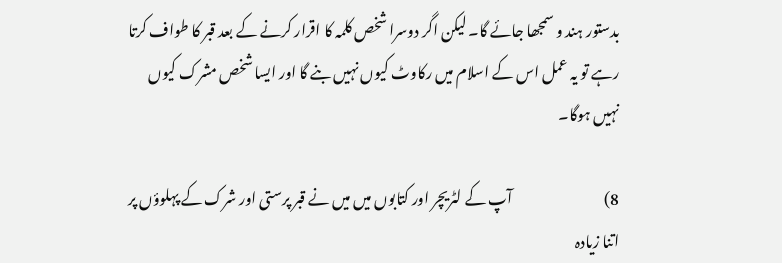بدستور ہند و سمجھا جائے گا۔ لیکن اگر دوسرا شخص کلمہ کا اقرار کرنے کے بعد قبر کا طواف کرتا رہے تو یہ عمل اس کے اسلام میں رکاوٹ کیوں نہیں بنے گا اور ایسا شخص مشرک کیوں نہیں ہوگا۔

8)                                آپ کے لٹریچر اور کتابوں میں میں نے قبر پرستی اور شرک کے پہلوؤں پر اتنا زیادہ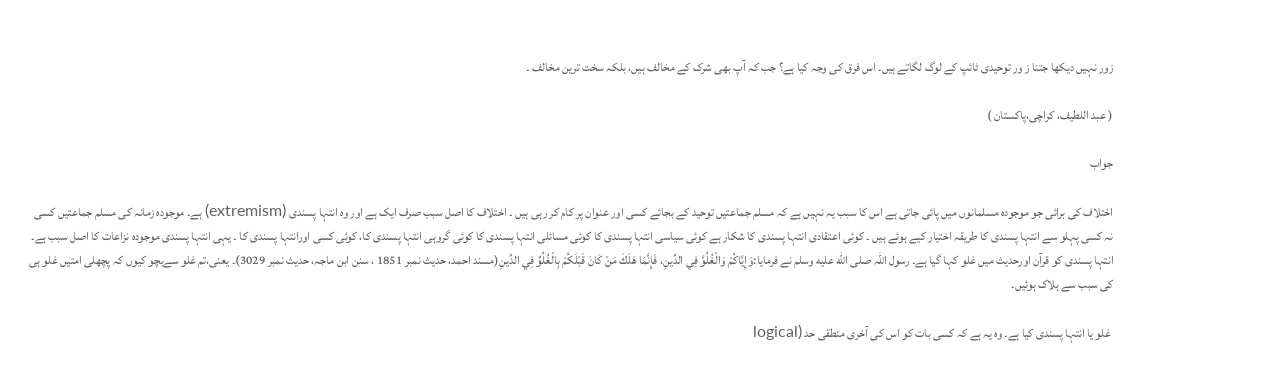زور نہیں دیکھا جتنا ز ور توحیدی ٹائپ کے لوگ لگاتے ہیں۔ اس فرق کی وجہ کیا ہے؟ جب کہ آپ بھی شرک کے مخالف ہیں، بلکہ سخت ترین مخالف ۔

( عبد اللطیف، کراچی،پاکستان )

جواب

اختلاف کی برائی جو موجودہ مسلمانوں میں پائی جاتی ہے اس کا سبب یہ نہیں ہے کہ مسلم جماعتیں توحید کے بجائے کسی اور عنوان پر کام کر رہی ہیں ۔ اختلاف کا اصل سبب صرف ایک ہے اور وہ انتہا پسندی (extremism) ہے۔ موجودہ زمانہ کی مسلم جماعتیں کسی نہ کسی پہلو سے انتہا پسندی کا طریقہ اختیار کیے ہوئے ہیں ۔ کوئی اعتقادی انتہا پسندی کا شکار ہے کوئی سیاسی انتہا پسندی کا کوئی مسائلی انتہا پسندی کا کوئی گروہی انتہا پسندی کا، کوئی کسی اورانتہا پسندی کا ۔ یہی انتہا پسندی موجودہ نزاعات کا اصل سبب ہے۔ انتہا پسندی کو قرآن اورحدیث میں غلو کہا گیا ہے۔ رسول اللہ صلى الله عليه وسلم نے فرمایا:وَإِيَّاكُمْ ‌وَالْغُلُوَّ ‌فِي ‌الدِّينِ، فَإِنَّمَا هَلَكَ مَنْ كَانَ قَبْلَكُمْ بِالْغُلُوِّ فِي الدِّينِ(مسند احمد، حدیث نمبر 1851 ، سنن ابن ماجہ، حدیث نمبر 3029)۔ یعنی،تم غلو سےبچو کیوں کہ پچھلی امتیں غلو ہی کی سبب سے ہلاک ہوئیں۔

 غلو یا انتہا پسندی کیا ہے۔ وہ یہ ہے کہ کسی بات کو اس کی آخری منطقی حد (logical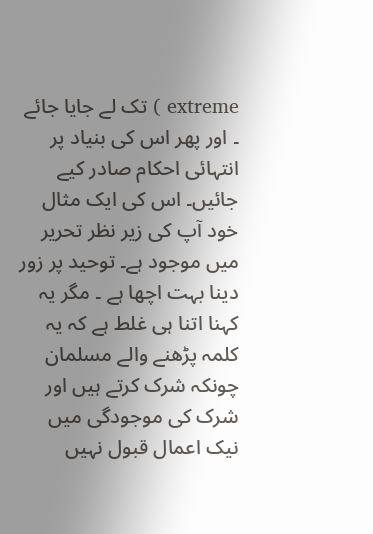extreme ) تک لے جایا جائے ۔ اور پھر اس کی بنیاد پر انتہائی احکام صادر کیے جائیں۔ اس کی ایک مثال خود آپ کی زیر نظر تحریر میں موجود ہے۔ توحید پر زور دینا بہت اچھا ہے ۔ مگر یہ کہنا اتنا ہی غلط ہے کہ یہ کلمہ پڑھنے والے مسلمان چونکہ شرک کرتے ہیں اور شرک کی موجودگی میں نیک اعمال قبول نہیں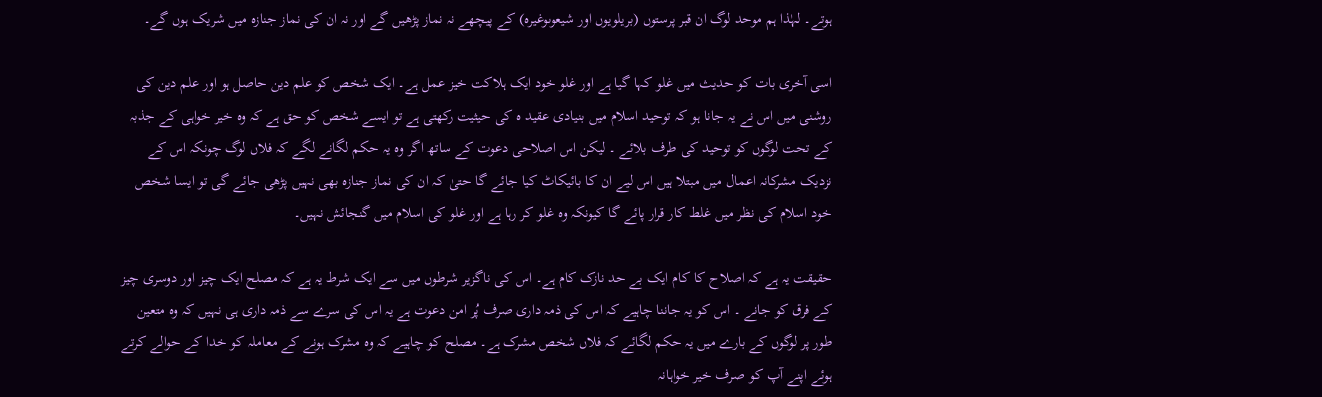ہوتے۔ لہٰذا ہم موحد لوگ ان قبر پرستوں (بریلویوں اور شیعوںوغیرہ) کے پیچھے نہ نماز پڑھیں گے اور نہ ان کی نماز جنازہ میں شریک ہوں گے۔

اسی آخری بات کو حدیث میں غلو کہا گیا ہے اور غلو خود ایک ہلاکت خیز عمل ہے۔ ایک شخص کو علم دین حاصل ہو اور علم دین کی روشنی میں اس نے یہ جانا ہو کہ توحید اسلام میں بنیادی عقید ہ کی حیثیت رکھتی ہے تو ایسے شخص کو حق ہے کہ وہ خیر خواہی کے جذبہ کے تحت لوگوں کو توحید کی طرف بلائے ۔ لیکن اس اصلاحی دعوت کے ساتھ اگر وہ یہ حکم لگانے لگے کہ فلاں لوگ چونکہ اس کے نزدیک مشرکانہ اعمال میں مبتلا ہیں اس لیے ان کا بائیکاٹ کیا جائے گا حتیٰ کہ ان کی نماز جنازہ بھی نہیں پڑھی جائے گی تو ایسا شخص خود اسلام کی نظر میں غلط کار قرار پائے گا کیونکہ وہ غلو کر رہا ہے اور غلو کی اسلام میں گنجائش نہیں۔

حقیقت یہ ہے کہ اصلاح کا کام ایک بے حد نازک کام ہے۔ اس کی ناگزیر شرطوں میں سے ایک شرط یہ ہے کہ مصلح ایک چیز اور دوسری چیز کے فرق کو جانے ۔ اس کو یہ جاننا چاہیے کہ اس کی ذمہ داری صرف پُر امن دعوت ہے یہ اس کی سرے سے ذمہ داری ہی نہیں کہ وہ متعین طور پر لوگوں کے بارے میں یہ حکم لگائے کہ فلاں شخص مشرک ہے۔ مصلح کو چاہیے کہ وہ مشرک ہونے کے معاملہ کو خدا کے حوالے کرتے ہوئے اپنے آپ کو صرف خیر خواہانہ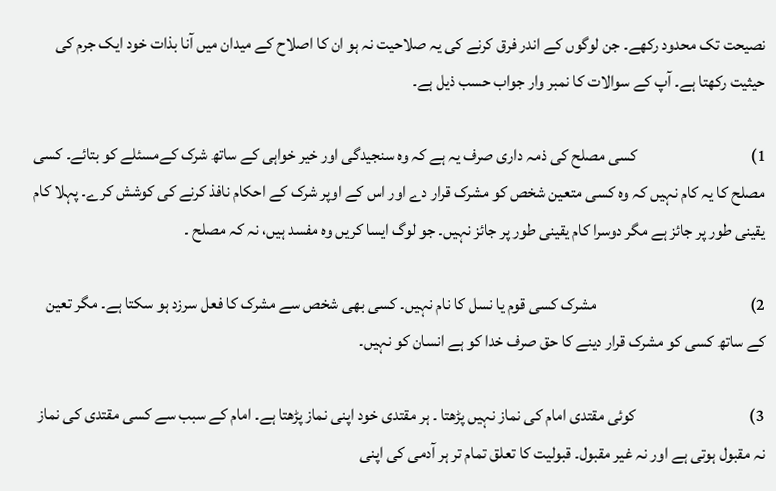نصیحت تک محدود رکھے۔ جن لوگوں کے اندر فرق کرنے کی یہ صلاحیت نہ ہو ان کا اصلاح کے میدان میں آنا بذات خود ایک جرم کی حیثیت رکھتا ہے۔ آپ کے سوالات کا نمبر وار جواب حسب ذیل ہے۔

1)                                  کسی مصلح کی ذمہ داری صرف یہ ہے کہ وہ سنجیدگی اور خیر خواہی کے ساتھ شرک کےمسئلے کو بتائے۔ کسی مصلح کا یہ کام نہیں کہ وہ کسی متعین شخص کو مشرک قرار دے اور اس کے اوپر شرک کے احکام نافذ کرنے کی کوشش کرے۔ پہلا کام یقینی طور پر جائز ہے مگر دوسرا کام یقینی طور پر جائز نہیں۔ جو لوگ ایسا کریں وہ مفسد ہیں، نہ کہ مصلح ۔

2)                                              مشرک کسی قوم یا نسل کا نام نہیں۔ کسی بھی شخص سے مشرک کا فعل سرزد ہو سکتا ہے۔ مگر تعین کے ساتھ کسی کو مشرک قرار دینے کا حق صرف خدا کو ہے انسان کو نہیں۔

3)                                  کوئی مقتدی امام کی نماز نہیں پڑھتا ۔ ہر مقتدی خود اپنی نماز پڑھتا ہے۔ امام کے سبب سے کسی مقتدی کی نماز نہ مقبول ہوتی ہے اور نہ غیر مقبول۔ قبولیت کا تعلق تمام تر ہر آدمی کی اپنی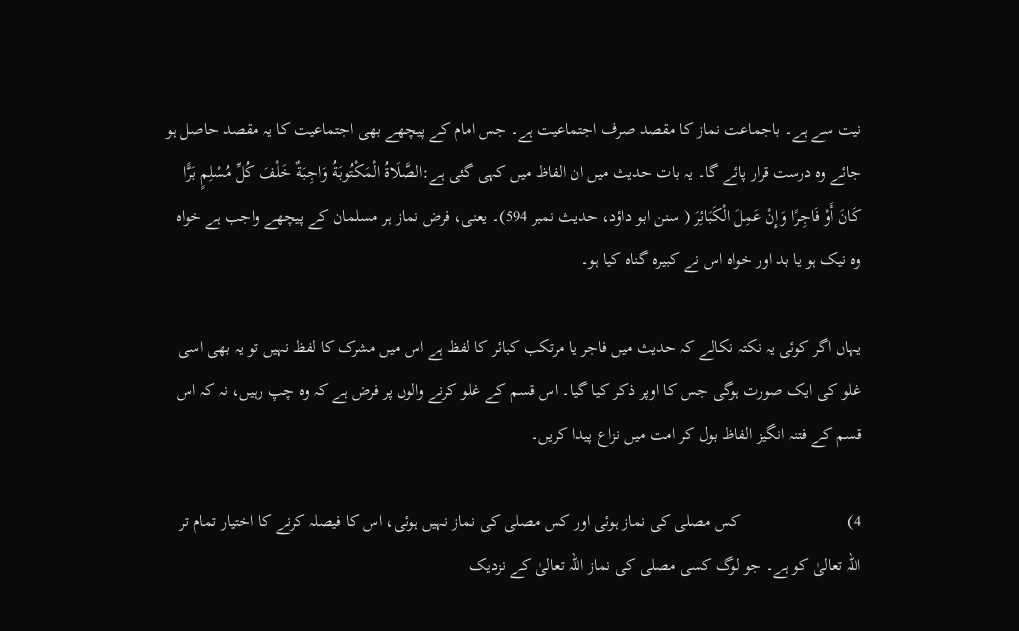نیت سے ہے۔ باجماعت نماز کا مقصد صرف اجتماعیت ہے۔ جس امام کے پیچھے بھی اجتماعیت کا یہ مقصد حاصل ہو جائے وہ درست قرار پائے گا۔ یہ بات حدیث میں ان الفاظ میں کہی گئی ہے:الصَّلَاةُ ‌الْمَكْتُوبَةُ وَاجِبَةٌ خَلْفَ كُلِّ مُسْلِمٍ بَرًّا كَانَ أَوْ فَاجِرًا وَإِنْ ‌عَمِلَ ‌الْكَبَائِرَ ( سنن ابو داؤد، حدیث نمبر 594)۔ يعنی، فرض نماز ہر مسلمان کے پیچھے واجب ہے خواہ وہ نیک ہو یا بد اور خواہ اس نے کبیرہ گناہ کیا ہو۔

یہاں اگر کوئی یہ نکتہ نکالے کہ حدیث میں فاجر یا مرتکب کبائر کا لفظ ہے اس میں مشرک کا لفظ نہیں تو یہ بھی اسی غلو کی ایک صورت ہوگی جس کا اوپر ذکر کیا گیا۔ اس قسم کے غلو کرنے والوں پر فرض ہے کہ وہ چپ رہیں، نہ کہ اس قسم کے فتنہ انگیز الفاظ بول کر امت میں نزاع پیدا کریں۔

4)                         کس مصلی کی نماز ہوئی اور کس مصلی کی نماز نہیں ہوئی، اس کا فیصلہ کرنے کا اختیار تمام تر اللہ تعالیٰ کو ہے۔ جو لوگ کسی مصلی کی نماز اللہ تعالیٰ کے نزدیک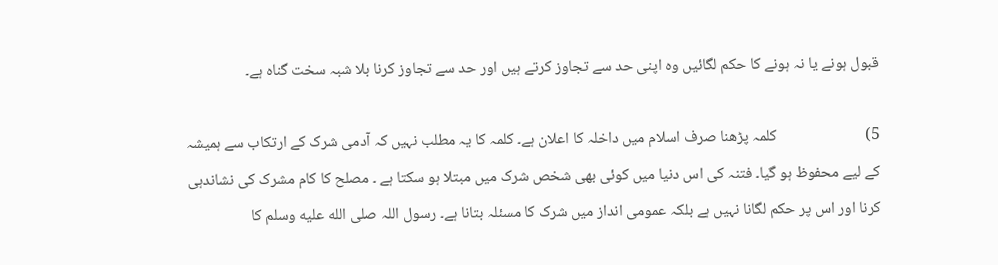قبول ہونے یا نہ ہونے کا حکم لگائیں وہ اپنی حد سے تجاوز کرتے ہیں اور حد سے تجاوز کرنا بلا شبہ سخت گناہ ہے۔

5)                         کلمہ پڑھنا صرف اسلام میں داخلہ کا اعلان ہے۔ کلمہ کا یہ مطلب نہیں کہ آدمی شرک کے ارتکاب سے ہمیشہ کے لیے محفوظ ہو گیا۔ فتنہ کی اس دنیا میں کوئی بھی شخص شرک میں مبتلا ہو سکتا ہے ۔ مصلح کا کام مشرک کی نشاندہی کرنا اور اس پر حکم لگانا نہیں ہے بلکہ عمومی انداز میں شرک کا مسئلہ بتانا ہے۔ رسول اللہ صلى الله عليه وسلم کا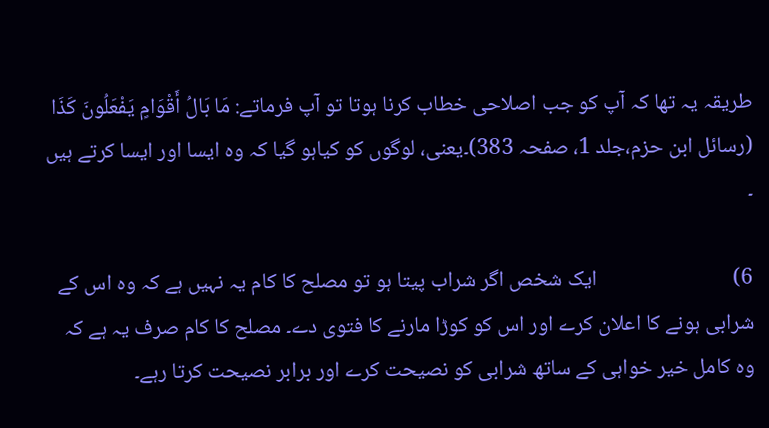طریقہ یہ تھا کہ آپ کو جب اصلاحی خطاب کرنا ہوتا تو آپ فرماتے: مَا بَالُ أَقْوَامٍ يَفْعَلُونَ كَذَا (رسائل ابن حزم،جلد 1، صفحہ 383)۔یعنی، لوگوں کو کیاہو گیا کہ وہ ایسا اور ایسا کرتے ہیں ۔

6)                            ایک شخص اگر شراب پیتا ہو تو مصلح کا کام یہ نہیں ہے کہ وہ اس کے شرابی ہونے کا اعلان کرے اور اس کو کوڑا مارنے کا فتوی دے۔ مصلح کا کام صرف یہ ہے کہ وہ کامل خیر خواہی کے ساتھ شرابی کو نصیحت کرے اور برابر نصیحت کرتا رہے۔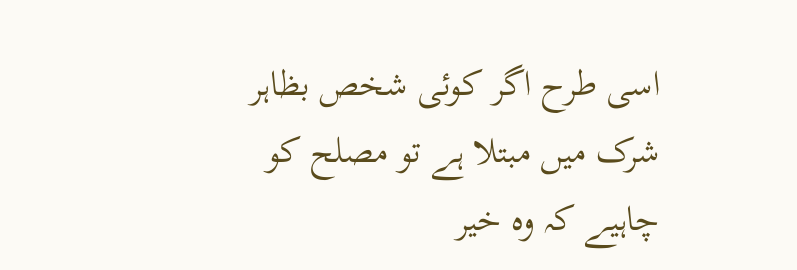اسی طرح اگر کوئی شخص بظاہر شرک میں مبتلا ہے تو مصلح کو چاہیے کہ وہ خیر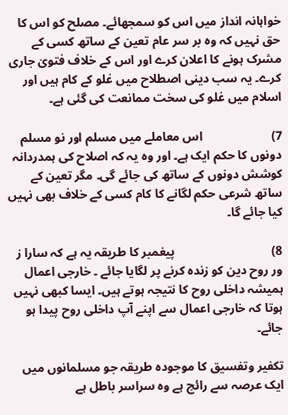خواہانہ انداز میں اس کو سمجھائے۔ مصلح کو اس کا حق نہیں کہ وہ بر سر عام تعین کے ساتھ کسی کے مشرک ہونے کا اعلان کرے اور اس کے خلاف فتویٰ جاری کرے۔ یہ سب دینی اصطلاح میں غلو کے کام ہیں اور اسلام میں غلو کی سخت ممانعت کی گئی ہے۔

7)                      اس معاملے میں مسلم اور نو مسلم دونوں کا حکم ایک ہے۔ اور وہ یہ کہ اصلاح کی ہمدردانہ کوشش دونوں کے ساتھ کی جائے گی۔ مگر تعین کے ساتھ شرعی حکم لگانے کا کام کسی کے خلاف بھی نہیں کیا جائے گا۔

8)                               پیغمبر کا طریقہ یہ ہے کہ سارا ز ور روح دین کو زندہ کرنے پر لگایا جائے ۔ خارجی اعمال ہمیشہ داخلی روح کا نتیجہ ہوتے ہیں۔ ایسا کبھی نہیں ہوتا کہ خارجی اعمال سے اپنے آپ داخلی روح پیدا ہو جائے۔

تکفیر وتفسیق کا موجودہ طریقہ جو مسلمانوں میں ایک عرصہ سے رائج ہے وہ سراسر باطل ہے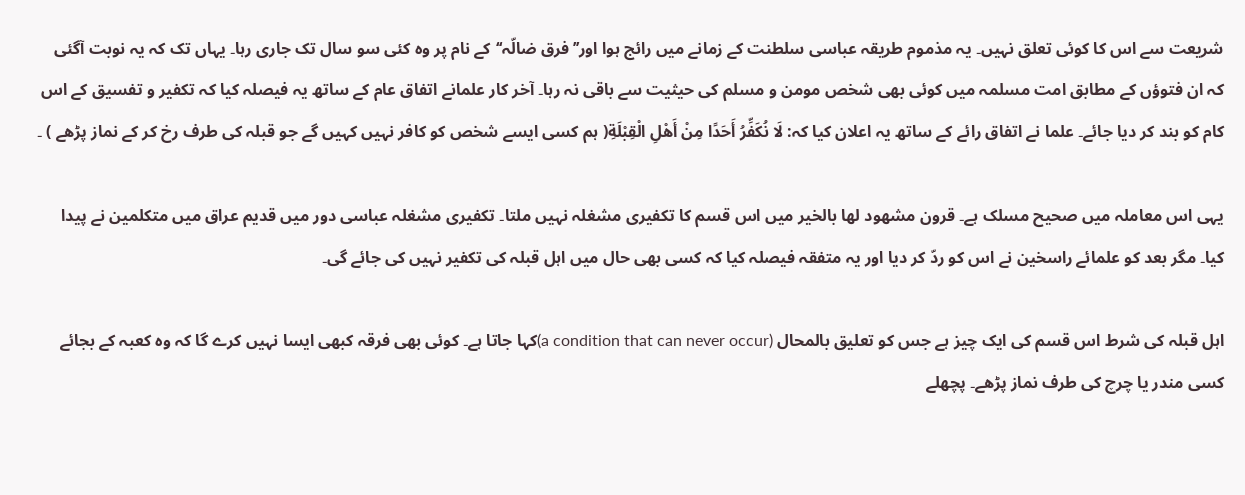شریعت سے اس کا کوئی تعلق نہیں۔ یہ مذموم طریقہ عباسی سلطنت کے زمانے میں رائج ہوا اور’’ فرق ضالّہ‘‘کے نام پر وہ کئی سو سال تک جاری رہا۔ یہاں تک کہ یہ نوبت آگئی کہ ان فتوؤں کے مطابق امت مسلمہ میں کوئی بھی شخص مومن و مسلم کی حیثیت سے باقی نہ رہا۔ آخر کار علمانے اتفاق عام کے ساتھ یہ فیصلہ کیا کہ تکفیر و تفسیق کے اس کام کو بند کر دیا جائے۔ علما نے اتفاق رائے کے ساتھ یہ اعلان کیا کہ: لَا نُكَفِّرُ أَحَدًا مِنْ أَهْلِ الْقِبْلَةِ( ہم کسی ایسے شخص کو کافر نہیں کہیں گے جو قبلہ کی طرف رخ کر کے نماز پڑھے ) ۔

یہی اس معاملہ میں صحیح مسلک ہے۔ قرون مشهود لها بالخیر میں اس قسم کا تکفیری مشغلہ نہیں ملتا۔ تکفیری مشغلہ عباسی دور میں قدیم عراق میں متکلمین نے پیدا کیا۔ مگر بعد کو علمائے راسخین نے اس کو ردّ کر دیا اور یہ متفقہ فیصلہ کیا کہ کسی بھی حال میں اہل قبلہ کی تکفیر نہیں کی جائے گی۔

اہل قبلہ کی شرط اس قسم کی ایک چیز ہے جس کو تعلیق بالمحال (a condition that can never occur)کہا جاتا ہے۔ کوئی بھی فرقہ کبھی ایسا نہیں کرے گا کہ وہ کعبہ کے بجائے کسی مندر یا چرچ کی طرف نماز پڑھے۔ پچھلے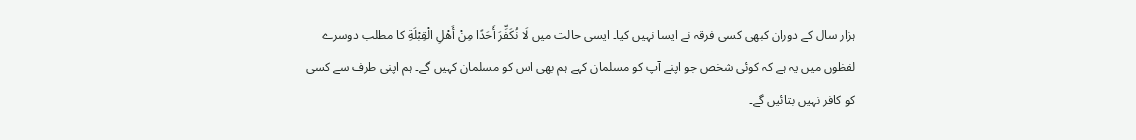ہزار سال کے دوران کبھی کسی فرقہ نے ایسا نہیں کیا۔ ایسی حالت میں لَا ‌نُكَفِّرَ ‌أَحَدًا ‌مِنْ ‌أَهْلِ ‌الْقِبْلَةِ کا مطلب دوسرے لفظوں میں یہ ہے کہ کوئی شخص جو اپنے آپ کو مسلمان کہے ہم بھی اس کو مسلمان کہیں گے۔ ہم اپنی طرف سے کسی کو کافر نہیں بتائیں گے۔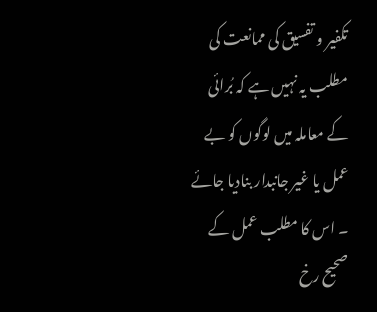تکفیر و تفسیق کی ممانعت کی مطلب یہ نہیں ہے کہ بُرائی کے معاملہ میں لوگوں کو بے عمل یا غیر جانبدار بنادیا جائے ۔ اس کا مطلب عمل کے صحیح رخ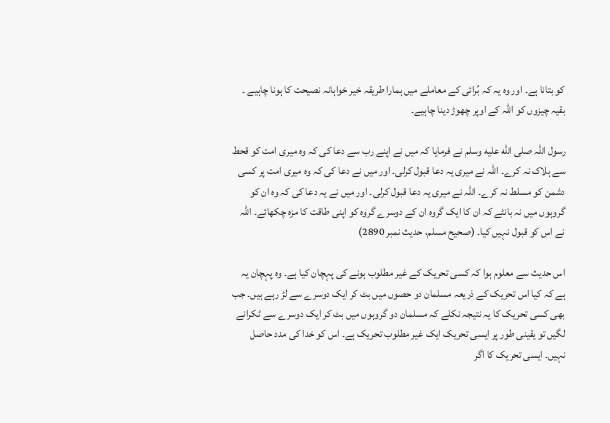کو بتانا ہے۔ اور وہ یہ کہ بُرائی کے معاملے میں ہمارا طریقہ خیر خواہانہ نصیحت کا ہونا چاہیے ۔ بقیہ چیزوں کو اللہ کے اوپر چھوڑ دینا چاہیے۔

رسول اللہ صلى الله عليه وسلم نے فرمایا کہ میں نے اپنے رب سے دعا کی کہ وہ میری امت کو قحط سے ہلاک نہ کرے۔ اللہ نے میری یہ دعا قبول کرلی۔ اور میں نے دعا کی کہ وہ میری امت پر کسی دشمن کو مسلط نہ کرے۔ اللہ نے میری یہ دعا قبول کرلی۔ اور میں نے یہ دعا کی کہ وہ ان کو گروہوں میں نہ بانٹے کہ ان کا ایک گروہ ان کے دوسرے گروہ کو اپنی طاقت کا مزہ چکھائے۔ اللہ نے اس کو قبول نہیں کیا۔ (صحیح مسلم، حدیث نمبر 2890)

اس حدیث سے معلوم ہوا کہ کسی تحریک کے غیر مطلوب ہونے کی پہچان کیا ہے۔ وہ پہچان یہ ہے کہ کیا اس تحریک کے ذریعہ مسلمان دو حصوں میں بٹ کر ایک دوسرے سے لڑ رہے ہیں۔ جب بھی کسی تحریک کا یہ نتیجہ نکلے کہ مسلمان دو گروہوں میں بٹ کر ایک دوسرے سے ٹکرانے لگیں تو یقینی طور پر ایسی تحریک ایک غیر مطلوب تحریک ہے۔ اس کو خدا کی مدد حاصل نہیں۔ ایسی تحریک کا اگر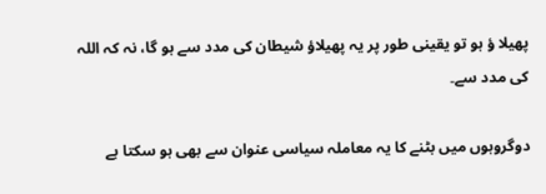پھیلا ؤ ہو تو یقینی طور پر یہ پھیلاؤ شیطان کی مدد سے ہو گا، نہ کہ اللہ کی مدد سے۔

دوگروہوں میں بٹنے کا یہ معاملہ سیاسی عنوان سے بھی ہو سکتا ہے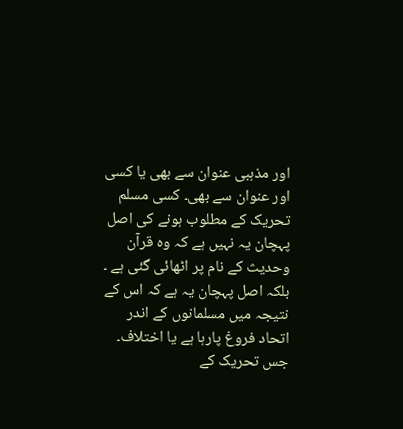اور مذہبی عنوان سے بھی یا کسی اور عنوان سے بھی۔ کسی مسلم تحریک کے مطلوب ہونے کی اصل پہچان یہ نہیں ہے کہ وہ قرآن وحدیث کے نام پر اٹھائی گئی ہے ۔ بلکہ اصل پہچان یہ ہے کہ اس کے نتیجہ میں مسلمانوں کے اندر اتحاد فروغ پارہا ہے یا اختلاف۔ جس تحریک کے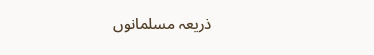ذریعہ مسلمانوں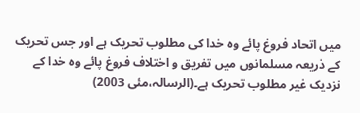میں اتحاد فروغ پائے وہ خدا کی مطلوب تحریک ہے اور جس تحریک کے ذریعہ مسلمانوں میں تفریق و اختلاف فروغ پائے وہ خدا کے نزدیک غیر مطلوب تحریک ہے۔(الرسالہ،مئی 2003)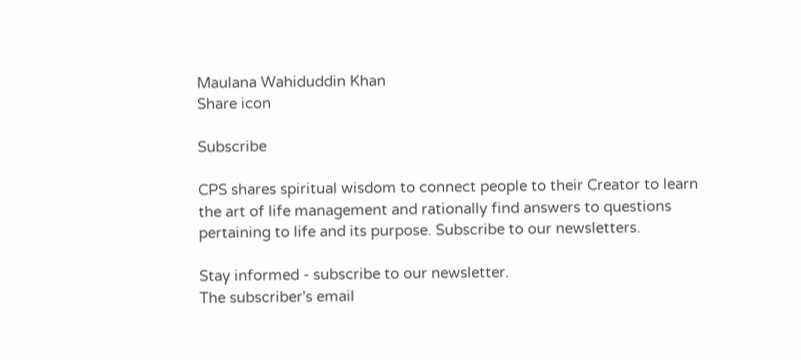Maulana Wahiduddin Khan
Share icon

Subscribe

CPS shares spiritual wisdom to connect people to their Creator to learn the art of life management and rationally find answers to questions pertaining to life and its purpose. Subscribe to our newsletters.

Stay informed - subscribe to our newsletter.
The subscriber's email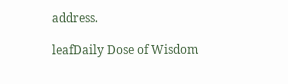address.

leafDaily Dose of Wisdom